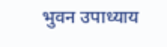भुवन उपाध्याय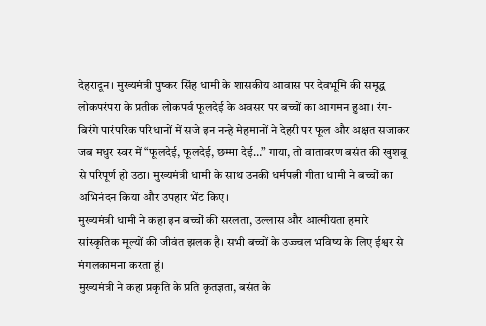देहरादून। मुख्यमंत्री पुष्कर सिंह धामी के शासकीय आवास पर देवभूमि की समृद्ध लोकपरंपरा के प्रतीक लोकपर्व फूलदेई के अवसर पर बच्चों का आगमन हुआ। रंग-बिरंगे पारंपरिक परिधानों में सजे इन नन्हे मेहमानों ने देहरी पर फूल और अक्षत सजाकर जब मधुर स्वर में “फूलदेई, फूलदेई, छम्मा देई…” गाया, तो वातावरण बसंत की खुशबू से परिपूर्ण हो उठा। मुख्यमंत्री धामी के साथ उनकी धर्मपत्नी गीता धामी ने बच्चों का अभिनंदन किया और उपहार भेंट किए।
मुख्यमंत्री धामी ने कहा इन बच्चों की सरलता, उल्लास और आत्मीयता हमारे सांस्कृतिक मूल्यों की जीवंत झलक है। सभी बच्चों के उज्ज्वल भविष्य के लिए ईश्वर से मंगलकामना करता हूं।
मुख्यमंत्री ने कहा प्रकृति के प्रति कृतज्ञता, बसंत के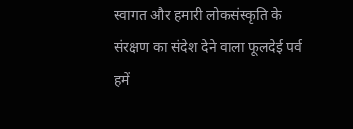स्वागत और हमारी लोकसंस्कृति के संरक्षण का संदेश देने वाला फूलदेई पर्व हमें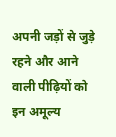अपनी जड़ों से जुड़े रहने और आने वाली पीढ़ियों को इन अमूल्य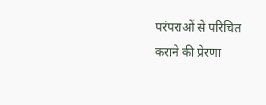परंपराओं से परिचित कराने की प्रेरणा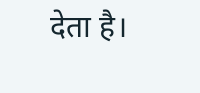देता है।